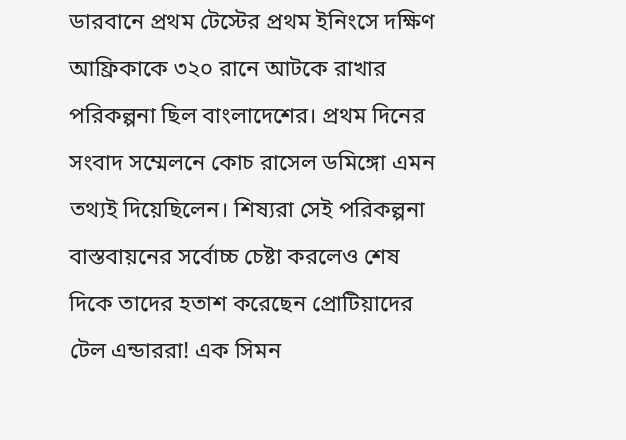ডারবানে প্রথম টেস্টের প্রথম ইনিংসে দক্ষিণ আফ্রিকাকে ৩২০ রানে আটকে রাখার পরিকল্পনা ছিল বাংলাদেশের। প্রথম দিনের সংবাদ সম্মেলনে কোচ রাসেল ডমিঙ্গো এমন তথ্যই দিয়েছিলেন। শিষ্যরা সেই পরিকল্পনা বাস্তবায়নের সর্বোচ্চ চেষ্টা করলেও শেষ দিকে তাদের হতাশ করেছেন প্রোটিয়াদের টেল এন্ডাররা! এক সিমন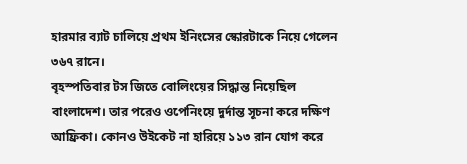হারমার ব্যাট চালিয়ে প্রথম ইনিংসের স্কোরটাকে নিয়ে গেলেন ৩৬৭ রানে।
বৃহস্পতিবার টস জিতে বোলিংয়ের সিদ্ধান্ত নিয়েছিল বাংলাদেশ। তার পরেও ওপেনিংয়ে দুর্দান্ত সূচনা করে দক্ষিণ আফ্রিকা। কোনও উইকেট না হারিয়ে ১১৩ রান যোগ করে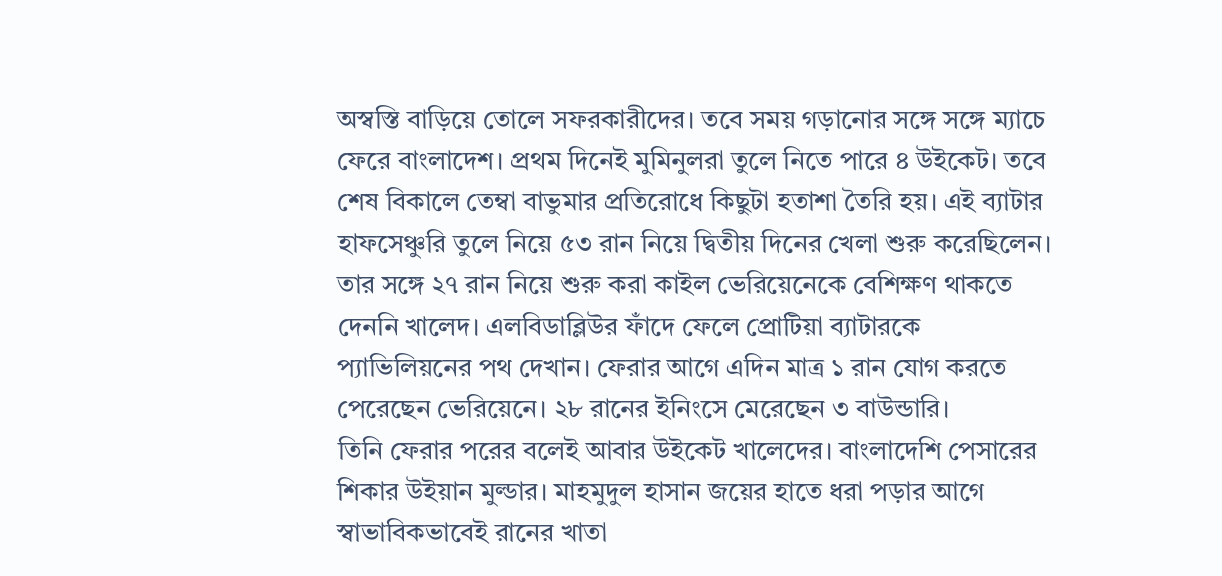অস্বস্তি বাড়িয়ে তোলে সফরকারীদের। তবে সময় গড়ানোর সঙ্গে সঙ্গে ম্যাচে ফেরে বাংলাদেশ। প্রথম দিনেই মুমিনুলরা তুলে নিতে পারে ৪ উইকেট। তবে শেষ বিকালে তেম্বা বাভুমার প্রতিরোধে কিছুটা হতাশা তৈরি হয়। এই ব্যাটার হাফসেঞ্চুরি তুলে নিয়ে ৫৩ রান নিয়ে দ্বিতীয় দিনের খেলা শুরু করেছিলেন। তার সঙ্গে ২৭ রান নিয়ে শুরু করা কাইল ভেরিয়েনেকে বেশিক্ষণ থাকতে দেননি খালেদ। এলবিডাব্লিউর ফাঁদে ফেলে প্রোটিয়া ব্যাটারকে প্যাভিলিয়নের পথ দেখান। ফেরার আগে এদিন মাত্র ১ রান যোগ করতে পেরেছেন ভেরিয়েনে। ২৮ রানের ইনিংসে মেরেছেন ৩ বাউন্ডারি।
তিনি ফেরার পরের বলেই আবার উইকেট খালেদের। বাংলাদেশি পেসারের শিকার উইয়ান মুল্ডার। মাহমুদুল হাসান জয়ের হাতে ধরা পড়ার আগে স্বাভাবিকভাবেই রানের খাতা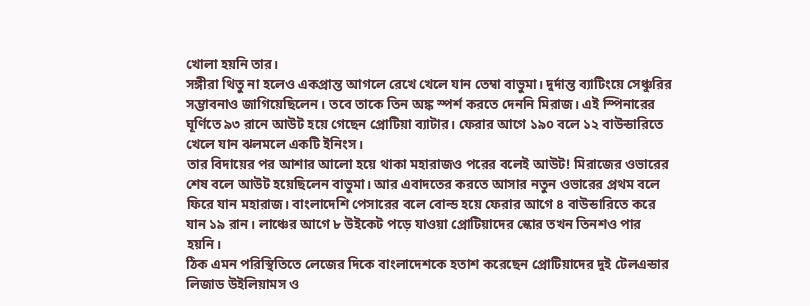খোলা হয়নি তার।
সঙ্গীরা থিতু না হলেও একপ্রান্ত আগলে রেখে খেলে যান তেম্বা বাভুমা। দুর্দান্ত ব্যাটিংয়ে সেঞ্চুরির সম্ভাবনাও জাগিয়েছিলেন। তবে তাকে তিন অঙ্ক স্পর্শ করতে দেননি মিরাজ। এই স্পিনারের ঘূর্ণিতে ৯৩ রানে আউট হয়ে গেছেন প্রোটিয়া ব্যাটার। ফেরার আগে ১৯০ বলে ১২ বাউন্ডারিতে খেলে যান ঝলমলে একটি ইনিংস।
তার বিদায়ের পর আশার আলো হয়ে থাকা মহারাজও পরের বলেই আউট! মিরাজের ওভারের শেষ বলে আউট হয়েছিলেন বাভুমা। আর এবাদতের করতে আসার নতুন ওভারের প্রথম বলে ফিরে যান মহারাজ। বাংলাদেশি পেসারের বলে বোল্ড হয়ে ফেরার আগে ৪ বাউন্ডারিতে করে যান ১৯ রান। লাঞ্চের আগে ৮ উইকেট পড়ে যাওয়া প্রোটিয়াদের স্কোর তখন তিনশও পার হয়নি।
ঠিক এমন পরিস্থিতিতে লেজের দিকে বাংলাদেশকে হতাশ করেছেন প্রোটিয়াদের দুই টেলএন্ডার লিজাড উইলিয়ামস ও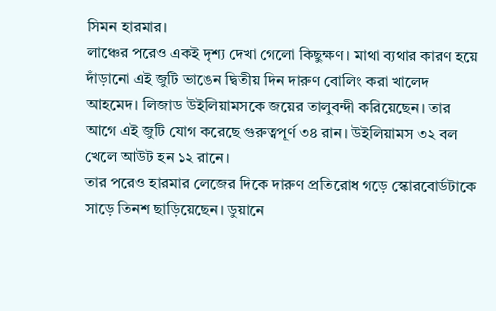সিমন হারমার।
লাঞ্চের পরেও একই দৃশ্য দেখা গেলো কিছুক্ষণ। মাথা ব্যথার কারণ হয়ে দাঁড়ানো এই জুটি ভাঙেন দ্বিতীয় দিন দারুণ বোলিং করা খালেদ আহমেদ। লিজাড উইলিয়ামসকে জয়ের তালুবন্দী করিয়েছেন। তার আগে এই জুটি যোগ করেছে গুরুত্বপূর্ণ ৩৪ রান। উইলিয়ামস ৩২ বল খেলে আউট হন ১২ রানে।
তার পরেও হারমার লেজের দিকে দারুণ প্রতিরোধ গড়ে স্কোরবোর্ডটাকে সাড়ে তিনশ ছাড়িয়েছেন। ডুয়ানে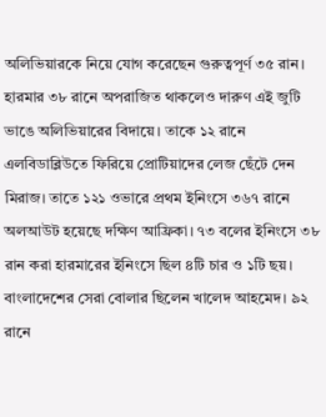অলিভিয়ারকে নিয়ে যোগ করেছেন গুরুত্বপূর্ণ ৩৫ রান।
হারমার ৩৮ রানে অপরাজিত থাকলেও দারুণ এই জুটি ভাঙে অলিভিয়ারের বিদায়ে। তাকে ১২ রানে এলবিডাব্লিউতে ফিরিয়ে প্রোটিয়াদের লেজ ছেঁটে দেন মিরাজ। তাতে ১২১ ওভারে প্রথম ইনিংসে ৩৬৭ রানে অলআউট হয়েছে দক্ষিণ আফ্রিকা। ৭৩ বলের ইনিংসে ৩৮ রান করা হারমারের ইনিংসে ছিল ৪টি চার ও ১টি ছয়।
বাংলাদেশের সেরা বোলার ছিলেন খালেদ আহমেদ। ৯২ রানে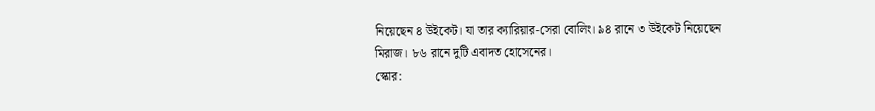নিয়েছেন ৪ উইকেট। যা তার ক্যারিয়ার-সেরা বোলিং। ৯৪ রানে ৩ উইকেট নিয়েছেন মিরাজ। ৮৬ রানে দুটি এবাদত হোসেনের।
স্কোর: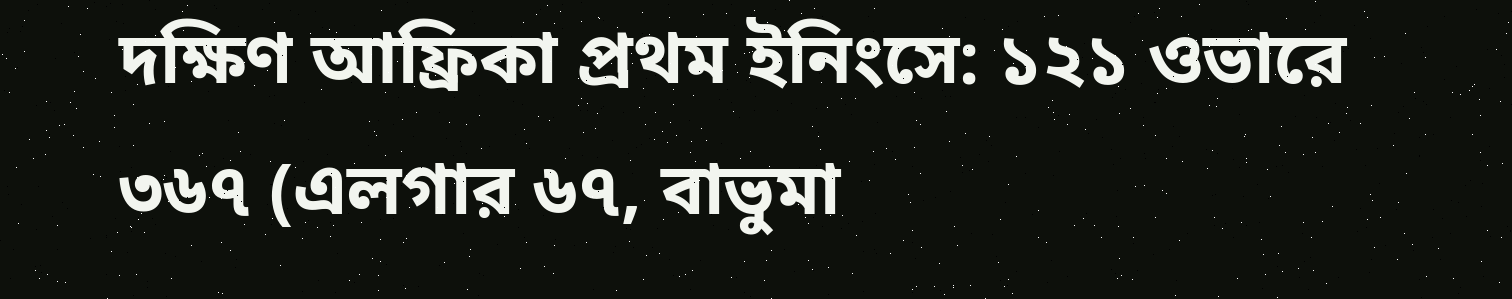দক্ষিণ আফ্রিকা প্রথম ইনিংসে: ১২১ ওভারে ৩৬৭ (এলগার ৬৭, বাভুমা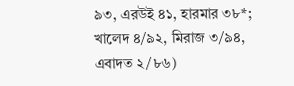৯৩, এরউই ৪১, হারমার ৩৮*; খালেদ ৪/৯২, মিরাজ ৩/৯৪, এবাদত ২/৮৬)